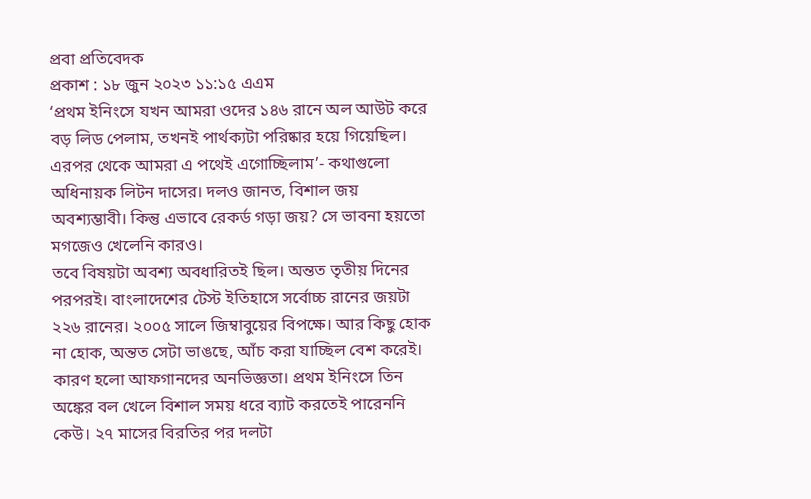প্রবা প্রতিবেদক
প্রকাশ : ১৮ জুন ২০২৩ ১১:১৫ এএম
‘প্রথম ইনিংসে যখন আমরা ওদের ১৪৬ রানে অল আউট করে বড় লিড পেলাম, তখনই পার্থক্যটা পরিষ্কার হয়ে গিয়েছিল। এরপর থেকে আমরা এ পথেই এগোচ্ছিলাম’- কথাগুলো অধিনায়ক লিটন দাসের। দলও জানত, বিশাল জয় অবশ্যম্ভাবী। কিন্তু এভাবে রেকর্ড গড়া জয়? সে ভাবনা হয়তো মগজেও খেলেনি কারও।
তবে বিষয়টা অবশ্য অবধারিতই ছিল। অন্তত তৃতীয় দিনের পরপরই। বাংলাদেশের টেস্ট ইতিহাসে সর্বোচ্চ রানের জয়টা ২২৬ রানের। ২০০৫ সালে জিম্বাবুয়ের বিপক্ষে। আর কিছু হোক না হোক, অন্তত সেটা ভাঙছে, আঁচ করা যাচ্ছিল বেশ করেই।
কারণ হলো আফগানদের অনভিজ্ঞতা। প্রথম ইনিংসে তিন অঙ্কের বল খেলে বিশাল সময় ধরে ব্যাট করতেই পারেননি কেউ। ২৭ মাসের বিরতির পর দলটা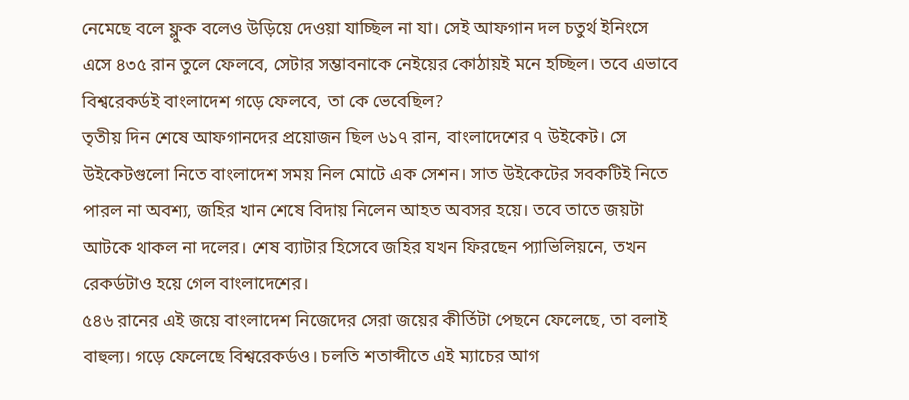নেমেছে বলে ফ্লুক বলেও উড়িয়ে দেওয়া যাচ্ছিল না যা। সেই আফগান দল চতুর্থ ইনিংসে এসে ৪৩৫ রান তুলে ফেলবে, সেটার সম্ভাবনাকে নেইয়ের কোঠায়ই মনে হচ্ছিল। তবে এভাবে বিশ্বরেকর্ডই বাংলাদেশ গড়ে ফেলবে, তা কে ভেবেছিল?
তৃতীয় দিন শেষে আফগানদের প্রয়োজন ছিল ৬১৭ রান, বাংলাদেশের ৭ উইকেট। সে উইকেটগুলো নিতে বাংলাদেশ সময় নিল মোটে এক সেশন। সাত উইকেটের সবকটিই নিতে পারল না অবশ্য, জহির খান শেষে বিদায় নিলেন আহত অবসর হয়ে। তবে তাতে জয়টা আটকে থাকল না দলের। শেষ ব্যাটার হিসেবে জহির যখন ফিরছেন প্যাভিলিয়নে, তখন রেকর্ডটাও হয়ে গেল বাংলাদেশের।
৫৪৬ রানের এই জয়ে বাংলাদেশ নিজেদের সেরা জয়ের কীর্তিটা পেছনে ফেলেছে, তা বলাই বাহুল্য। গড়ে ফেলেছে বিশ্বরেকর্ডও। চলতি শতাব্দীতে এই ম্যাচের আগ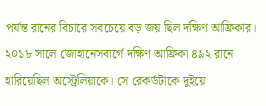পর্যন্ত রানের বিচারে সবচেয়ে বড় জয় ছিল দক্ষিণ আফ্রিকার। ২০১৮ সালে জোহানেসবার্গে দক্ষিণ আফ্রিকা ৪৯২ রানে হারিয়েছিল অস্ট্রেলিয়াকে। সে রেকর্ডটাকে দুইয়ে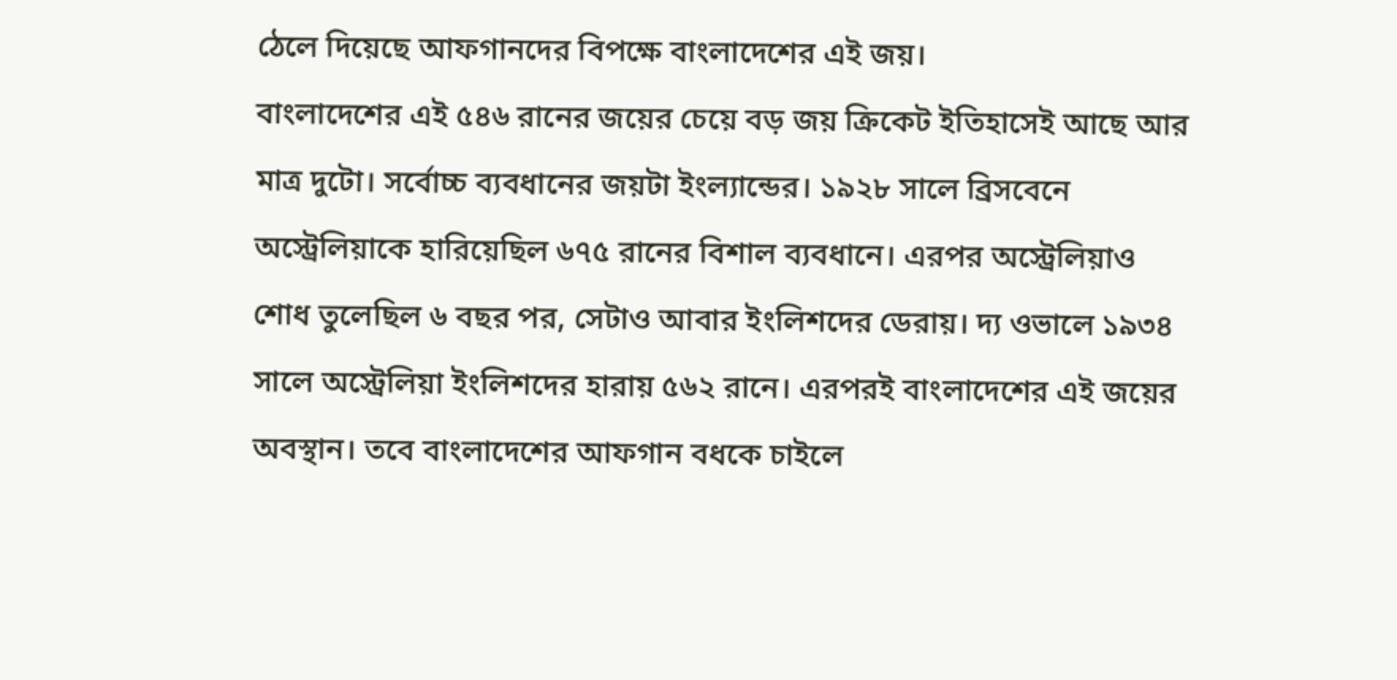ঠেলে দিয়েছে আফগানদের বিপক্ষে বাংলাদেশের এই জয়।
বাংলাদেশের এই ৫৪৬ রানের জয়ের চেয়ে বড় জয় ক্রিকেট ইতিহাসেই আছে আর মাত্র দুটো। সর্বোচ্চ ব্যবধানের জয়টা ইংল্যান্ডের। ১৯২৮ সালে ব্রিসবেনে অস্ট্রেলিয়াকে হারিয়েছিল ৬৭৫ রানের বিশাল ব্যবধানে। এরপর অস্ট্রেলিয়াও শোধ তুলেছিল ৬ বছর পর, সেটাও আবার ইংলিশদের ডেরায়। দ্য ওভালে ১৯৩৪ সালে অস্ট্রেলিয়া ইংলিশদের হারায় ৫৬২ রানে। এরপরই বাংলাদেশের এই জয়ের অবস্থান। তবে বাংলাদেশের আফগান বধকে চাইলে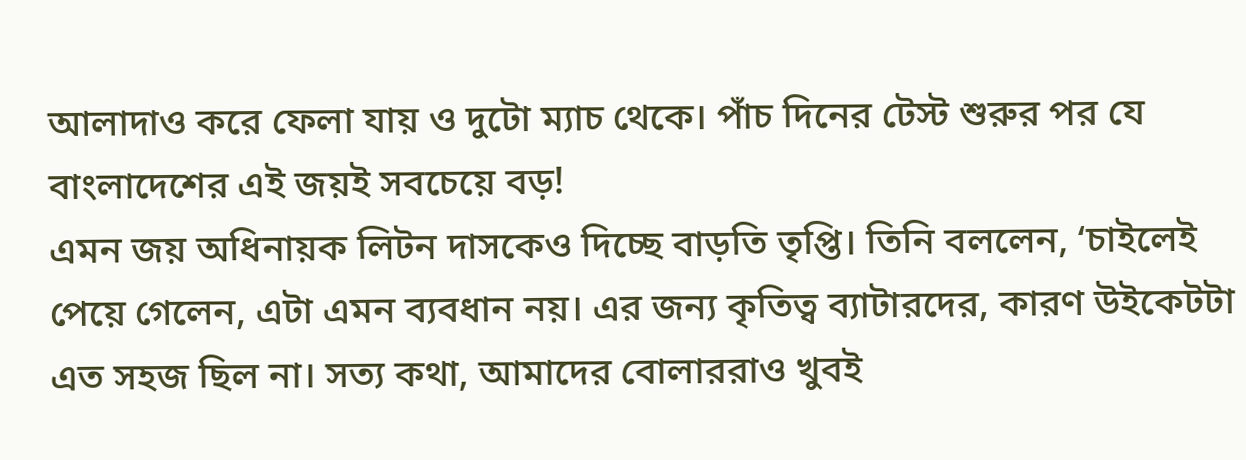আলাদাও করে ফেলা যায় ও দুটো ম্যাচ থেকে। পাঁচ দিনের টেস্ট শুরুর পর যে বাংলাদেশের এই জয়ই সবচেয়ে বড়!
এমন জয় অধিনায়ক লিটন দাসকেও দিচ্ছে বাড়তি তৃপ্তি। তিনি বললেন, ‘চাইলেই পেয়ে গেলেন, এটা এমন ব্যবধান নয়। এর জন্য কৃতিত্ব ব্যাটারদের, কারণ উইকেটটা এত সহজ ছিল না। সত্য কথা, আমাদের বোলাররাও খুবই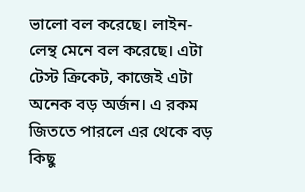ভালো বল করেছে। লাইন-লেন্থ মেনে বল করেছে। এটা টেস্ট ক্রিকেট, কাজেই এটা অনেক বড় অর্জন। এ রকম জিততে পারলে এর থেকে বড় কিছু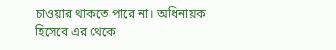চাওয়ার থাকতে পারে না। অধিনায়ক হিসেবে এর থেকে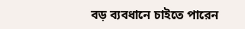বড় ব্যবধানে চাইতে পারেন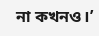না কখনও।’